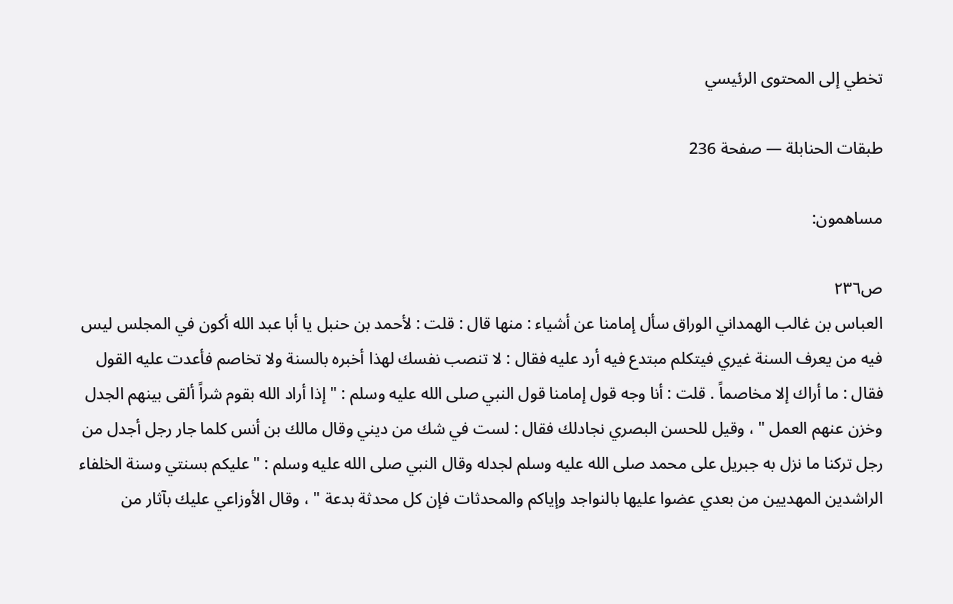تخطي إلى المحتوى الرئيسي

طبقات الحنابلة — صفحة 236

مساهمون:

ص٢٣٦
العباس بن غالب الهمداني الوراق سأل إمامنا عن أشياء : منها قال : قلت : لأحمد بن حنبل يا أبا عبد الله أكون في المجلس ليس فيه من يعرف السنة غيري فيتكلم مبتدع فيه أرد عليه فقال : لا تنصب نفسك لهذا أخبره بالسنة ولا تخاصم فأعدت عليه القول فقال : ما أراك إلا مخاصماً . قلت : أنا وجه قول إمامنا قول النبي صلى الله عليه وسلم : " إذا أراد الله بقوم شراً ألقى بينهم الجدل وخزن عنهم العمل " ، وقيل للحسن البصري نجادلك فقال : لست في شك من ديني وقال مالك بن أنس كلما جار رجل أجدل من رجل تركنا ما نزل به جبريل على محمد صلى الله عليه وسلم لجدله وقال النبي صلى الله عليه وسلم : " عليكم بسنتي وسنة الخلفاء الراشدين المهديين من بعدي عضوا عليها بالنواجد وإياكم والمحدثات فإن كل محدثة بدعة " ، وقال الأوزاعي عليك بآثار من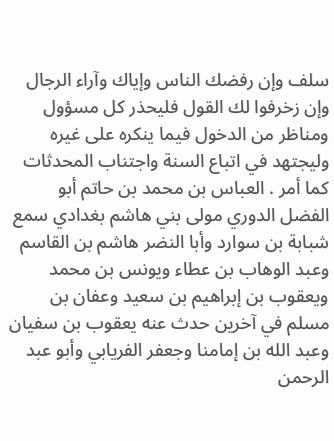سلف وإن رفضك الناس وإياك وآراء الرجال وإن زخرفوا لك القول فليحذر كل مسؤول ومناظر من الدخول فيما ينكره على غيره وليجتهد في اتباع السنة واجتناب المحدثات كما أمر . العباس بن محمد بن حاتم أبو الفضل الدوري مولى بني هاشم بغدادي سمع شبابة بن سوارد وأبا النضر هاشم بن القاسم وعبد الوهاب بن عطاء ويونس بن محمد ويعقوب بن إبراهيم بن سعيد وعفان بن مسلم في آخرين حدث عنه يعقوب بن سفيان وعبد الله بن إمامنا وجعفر الفريابي وأبو عبد الرحمن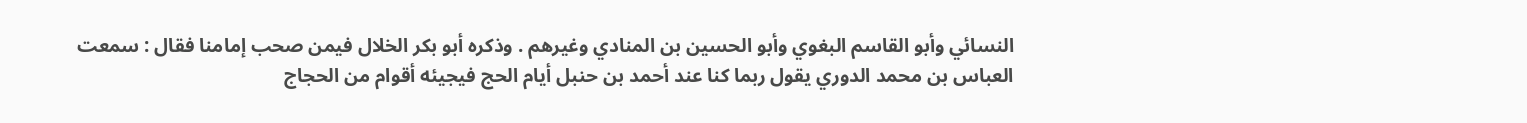النسائي وأبو القاسم البغوي وأبو الحسين بن المنادي وغيرهم . وذكره أبو بكر الخلال فيمن صحب إمامنا فقال : سمعت العباس بن محمد الدوري يقول ربما كنا عند أحمد بن حنبل أيام الحج فيجيئه أقوام من الحجاج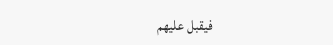فيقبل عليهم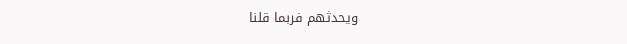ويحدثهم فربما قلنا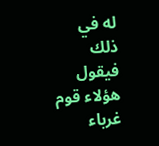له في ذلك فيقول هؤلاء قوم غرباء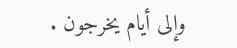وإلى أيام يخرجون .